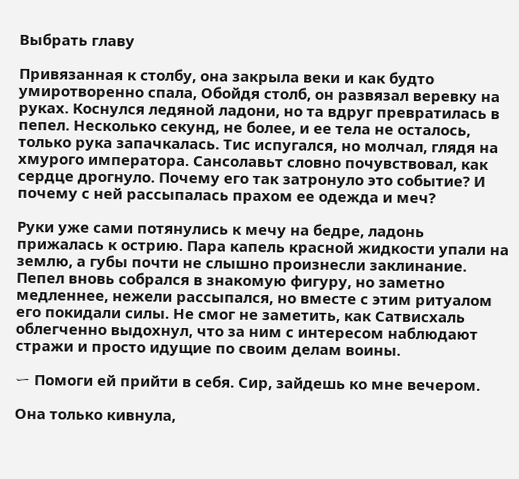Выбрать главу

Привязанная к столбу, она закрыла веки и как будто умиротворенно спала, Обойдя столб, он развязал веревку на руках. Коснулся ледяной ладони, но та вдруг превратилась в пепел. Несколько секунд, не более, и ее тела не осталось, только рука запачкалась. Тис испугался, но молчал, глядя на хмурого императора. Сансолавьт словно почувствовал, как сердце дрогнуло. Почему его так затронуло это событие? И почему с ней рассыпалась прахом ее одежда и меч?

Руки уже сами потянулись к мечу на бедре, ладонь прижалась к острию. Пара капель красной жидкости упали на землю, а губы почти не слышно произнесли заклинание. Пепел вновь собрался в знакомую фигуру, но заметно медленнее, нежели рассыпался, но вместе с этим ритуалом его покидали силы. Не смог не заметить, как Сатвисхаль облегченно выдохнул, что за ним с интересом наблюдают стражи и просто идущие по своим делам воины.

ー Помоги ей прийти в себя. Сир, зайдешь ко мне вечером.

Она только кивнула,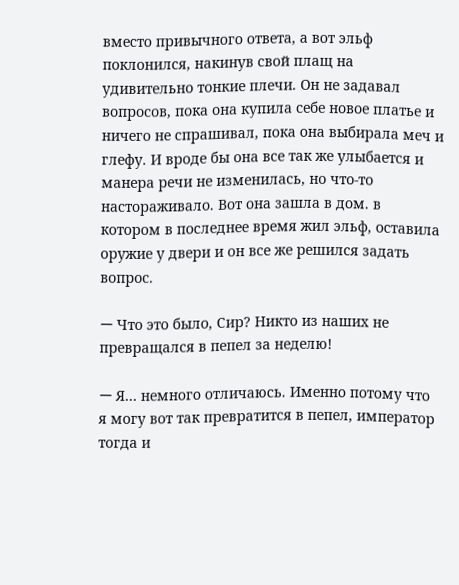вместо привычного ответа, а вот эльф поклонился, накинув свой плащ на удивительно тонкие плечи. Он не задавал вопросов, пока она купила себе новое платье и ничего не спрашивал, пока она выбирала меч и глефу. И вроде бы она все так же улыбается и манера речи не изменилась, но что-то настораживало. Вот она зашла в дом. в котором в последнее время жил эльф, оставила оружие у двери и он все же решился задать вопрос.

ー Что это было, Сир? Никто из наших не превращался в пепел за неделю!

ー Я… немного отличаюсь. Именно потому что я могу вот так превратится в пепел, император тогда и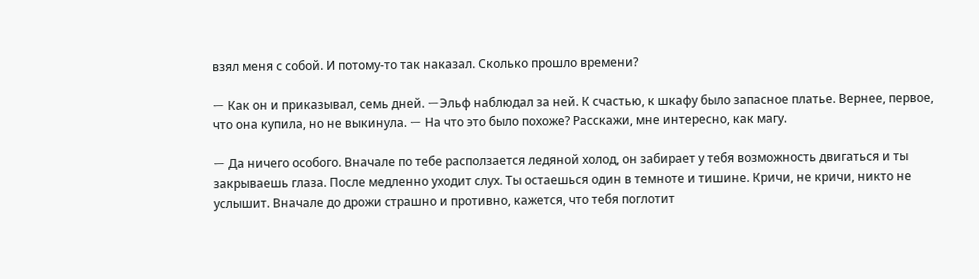взял меня с собой. И потому-то так наказал. Сколько прошло времени?

ー Как он и приказывал, семь дней. ーЭльф наблюдал за ней. К счастью, к шкафу было запасное платье. Вернее, первое, что она купила, но не выкинула. ー На что это было похоже? Расскажи, мне интересно, как магу.

ー Да ничего особого. Вначале по тебе расползается ледяной холод, он забирает у тебя возможность двигаться и ты закрываешь глаза. После медленно уходит слух. Ты остаешься один в темноте и тишине. Кричи, не кричи, никто не услышит. Вначале до дрожи страшно и противно, кажется, что тебя поглотит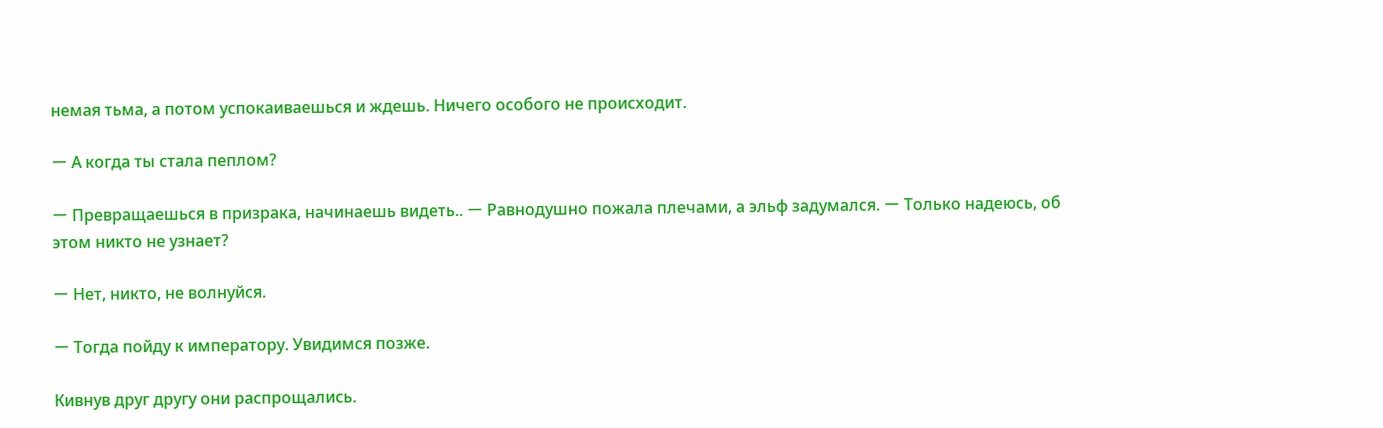немая тьма, а потом успокаиваешься и ждешь. Ничего особого не происходит.

ー А когда ты стала пеплом?

ー Превращаешься в призрака, начинаешь видеть.. ー Равнодушно пожала плечами, а эльф задумался. ー Только надеюсь, об этом никто не узнает?

ー Нет, никто, не волнуйся.

ー Тогда пойду к императору. Увидимся позже.

Кивнув друг другу они распрощались.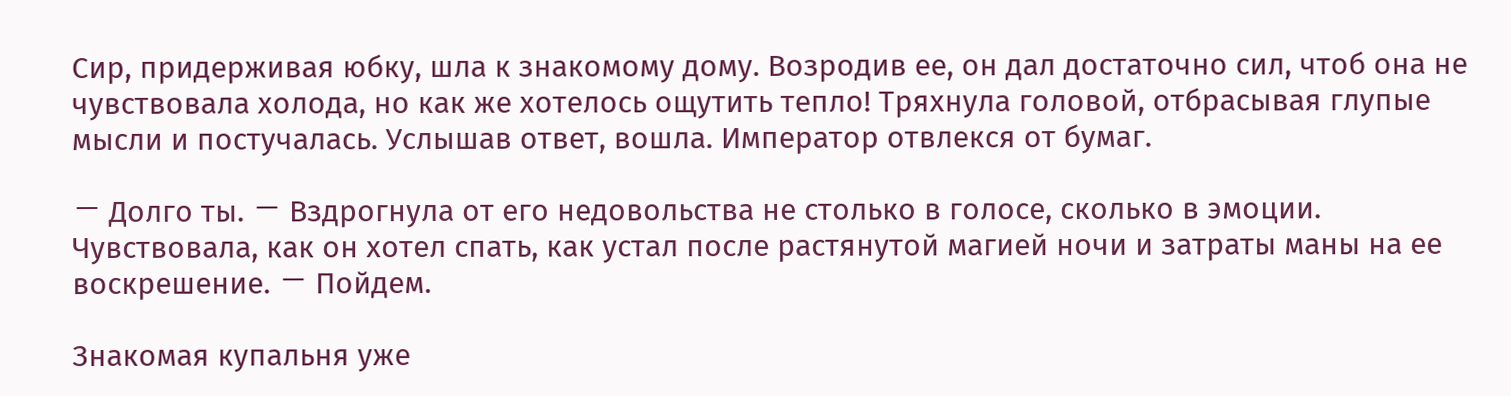Сир, придерживая юбку, шла к знакомому дому. Возродив ее, он дал достаточно сил, чтоб она не чувствовала холода, но как же хотелось ощутить тепло! Тряхнула головой, отбрасывая глупые мысли и постучалась. Услышав ответ, вошла. Император отвлекся от бумаг.

ー Долго ты. ー Вздрогнула от его недовольства не столько в голосе, сколько в эмоции. Чувствовала, как он хотел спать, как устал после растянутой магией ночи и затраты маны на ее воскрешение. ー Пойдем.

Знакомая купальня уже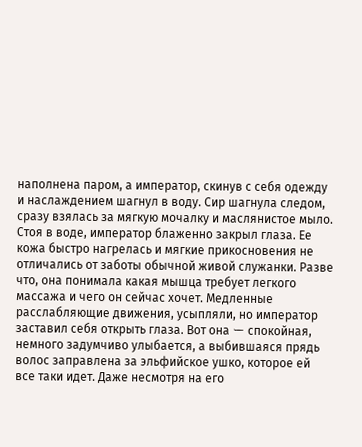наполнена паром, а император, скинув с себя одежду и наслаждением шагнул в воду. Сир шагнула следом, сразу взялась за мягкую мочалку и маслянистое мыло. Стоя в воде, император блаженно закрыл глаза. Ее кожа быстро нагрелась и мягкие прикосновения не отличались от заботы обычной живой служанки. Разве что, она понимала какая мышца требует легкого массажа и чего он сейчас хочет. Медленные расслабляющие движения, усыпляли, но император заставил себя открыть глаза. Вот она ー спокойная, немного задумчиво улыбается, а выбившаяся прядь волос заправлена за эльфийское ушко, которое ей все таки идет. Даже несмотря на его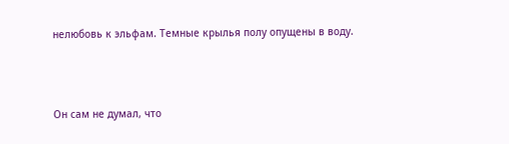нелюбовь к эльфам. Темные крылья полу опущены в воду.



Он сам не думал, что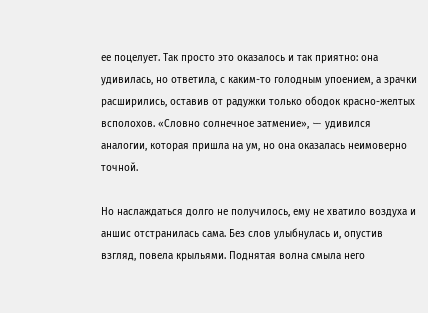ее поцелует. Так просто это оказалось и так приятно: она удивилась, но ответила, с каким-то голодным упоением, а зрачки расширились, оставив от радужки только ободок красно-желтых всполохов. «Словно солнечное затмение», ー удивился аналогии, которая пришла на ум, но она оказалась неимоверно точной.

Но наслаждаться долго не получилось, ему не хватило воздуха и аншис отстранилась сама. Без слов улыбнулась и, опустив взгляд, повела крыльями. Поднятая волна смыла него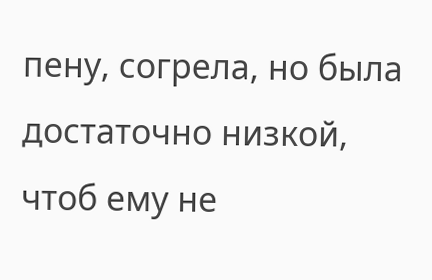пену, согрела, но была достаточно низкой, чтоб ему не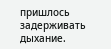пришлось задерживать дыхание.